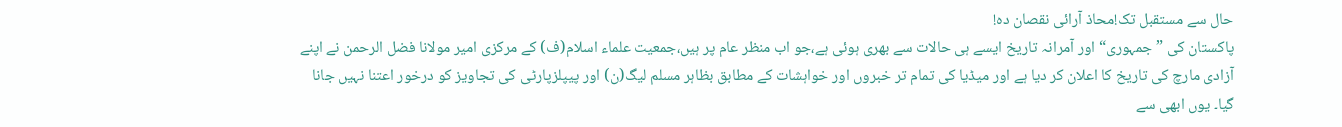حال سے مستقبل تک!محاذ آرائی نقصان دہ!
پاکستان کی ”جمہوری“ اور آمرانہ تاریخ ایسے ہی حالات سے بھری ہوئی ہے،جو اب منظر عام پر ہیں،جمعیت علماء اسلام(ف) کے مرکزی امیر مولانا فضل الرحمن نے اپنے آزادی مارچ کی تاریخ کا اعلان کر دیا ہے اور میڈیا کی تمام تر خبروں اور خواہشات کے مطابق بظاہر مسلم لیگ(ن) اور پیپلزپارٹی کی تجاویز کو درخور اعتنا نہیں جانا گیا۔ یوں ابھی سے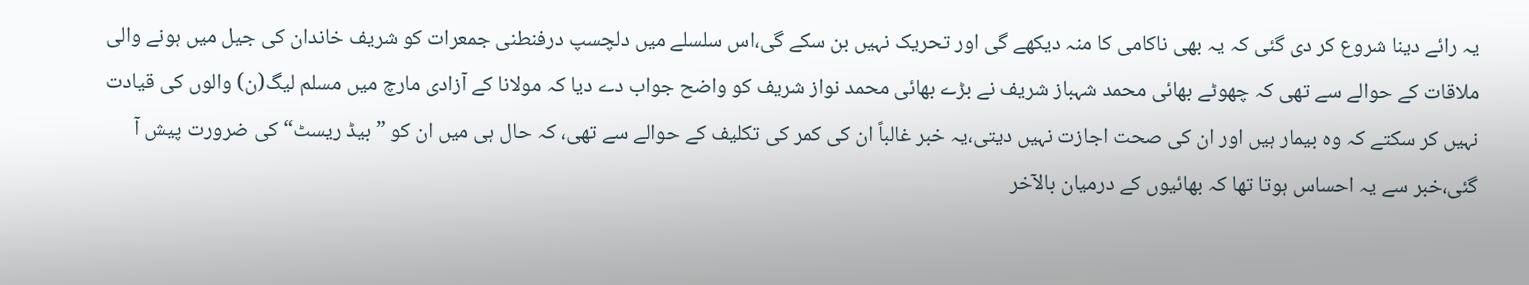یہ رائے دینا شروع کر دی گئی کہ یہ بھی ناکامی کا منہ دیکھے گی اور تحریک نہیں بن سکے گی،اس سلسلے میں دلچسپ درفنطنی جمعرات کو شریف خاندان کی جیل میں ہونے والی ملاقات کے حوالے سے تھی کہ چھوٹے بھائی محمد شہباز شریف نے بڑے بھائی محمد نواز شریف کو واضح جواب دے دیا کہ مولانا کے آزادی مارچ میں مسلم لیگ(ن) والوں کی قیادت نہیں کر سکتے کہ وہ بیمار ہیں اور ان کی صحت اجازت نہیں دیتی،یہ خبر غالباً ان کی کمر کی تکلیف کے حوالے سے تھی، کہ حال ہی میں ان کو ”بیڈ ریسٹ“ کی ضرورت پیش آ گئی،خبر سے یہ احساس ہوتا تھا کہ بھائیوں کے درمیان بالآخر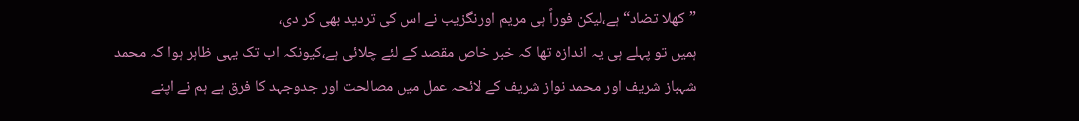”کھلا تضاد“ ہے،لیکن فوراً ہی مریم اورنگزیب نے اس کی تردید بھی کر دی،
ہمیں تو پہلے ہی یہ اندازہ تھا کہ خبر خاص مقصد کے لئے چلائی ہے،کیونکہ اب تک یہی ظاہر ہوا کہ محمد شہباز شریف اور محمد نواز شریف کے لائحہ عمل میں مصالحت اور جدوجہد کا فرق ہے ہم نے اپنے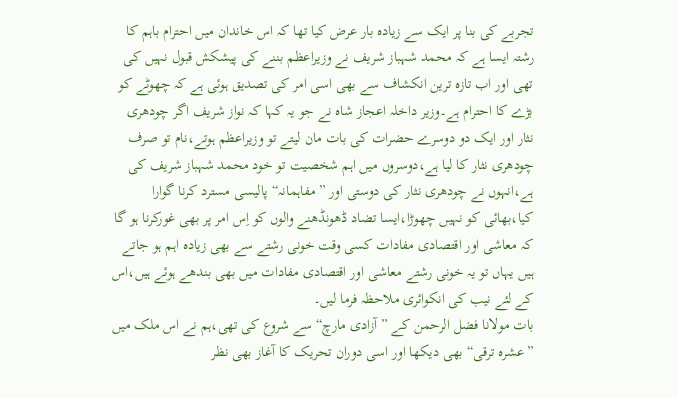تجربے کی بنا پر ایک سے زیادہ بار عرض کیا تھا کہ اس خاندان میں احترام باہم کا رشتہ ایسا ہے کہ محمد شہباز شریف نے وزیراعظم بننے کی پیشکش قبول نہیں کی تھی اور اب تازہ ترین انکشاف سے بھی اسی امر کی تصدیق ہوئی ہے کہ چھوٹے کو بڑے کا احترام ہے۔وزیر داخلہ اعجاز شاہ نے جو یہ کہا کہ نواز شریف اگر چودھری نثار اور ایک دو دوسرے حضرات کی بات مان لیتے تو وزیراعظم ہوتے،نام تو صرف چودھری نثار کا لیا ہے،دوسروں میں اہم شخصیت تو خود محمد شہباز شریف کی ہے،انہوں نے چودھری نثار کی دوستی اور ”مفاہمانہ“ پالیسی مسترد کرنا گوارا کیا،بھائی کو نہیں چھوڑا،ایسا تضاد ڈھونڈھنے والوں کو اِس امر پر بھی غورکرنا ہو گا کہ معاشی اور اقتصادی مفادات کسی وقت خونی رشتے سے بھی زیادہ اہم ہو جاتے ہیں یہاں تو یہ خونی رشتے معاشی اور اقتصادی مفادات میں بھی بندھے ہوئے ہیں،اس کے لئے نیب کی انکوائری ملاحظہ فرما لیں۔
بات مولانا فضل الرحمن کے ”آزادی مارچ“ سے شروع کی تھی،ہم نے اس ملک میں ”عشرہ ترقی“ بھی دیکھا اور اسی دوران تحریک کا آغاز بھی نظر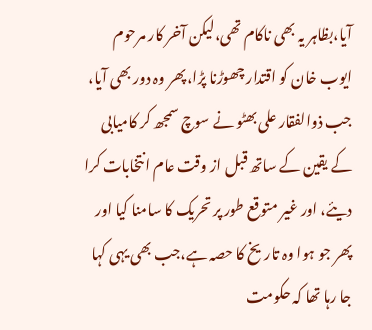آیا،بظاہر یہ بھی ناکام تھی،لیکن آخر کار مرحوم ایوب خان کو اقتدار چھوڑنا پڑا،پھر وہ دور بھی آیا، جب ذوالفقار علی بھٹو نے سوچ سمجھ کر کامیابی کے یقین کے ساتھ قبل از وقت عام انتخابات کرا دیئے، اور غیر متوقع طور پر تحریک کا سامنا کیا اور پھر جو ہوا وہ تاریخ کا حصہ ہے،جب بھی یہی کہا جا رہا تھا کہ حکومت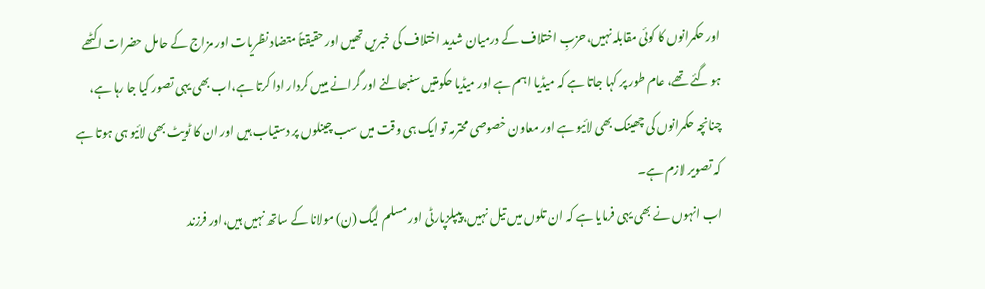اور حکمرانوں کا کوئی مقابلہ نہیں،حزبِ اختلاف کے درمیان شدید اختلاف کی خبریں تھیں اور حقیقتاً متضاد نظریات اور مزاج کے حامل حضرات اکٹھے ہو گئے تھے، عام طور پر کہا جاتا ہے کہ میڈیا اہم ہے اور میڈیا حکومتیں سنبھالنے اور گرانے مییں کردار ادا کرتا ہے،اب بھی یہی تصور کیا جا رہا ہے، چنانچہ حکمرانوں کی چھینک بھی لائیو ہے اور معاون خصوصی محترمہ تو ایک ہی وقت میں سب چینلوں پر دستیاب ہیں اور ان کا ٹویٹ بھی لائیو ہی ہوتا ہے کہ تصویر لازم ہے۔
اب انہوں نے بھی یہی فرمایا ہے کہ ان تلوں میں تیل نہیں،پیپلزپارٹی اور مسلم لیگ (ن) مولانا کے ساتھ نہیں ہیں،اور فرزند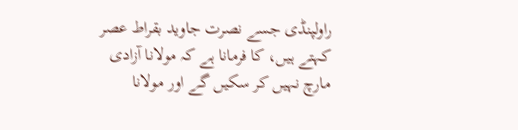راولپنڈی جسے نصرت جاوید بقراط عصر کہتے ہیں، کا فرمانا ہے کہ مولانا آزادی مارچ نہیں کر سکیں گے اور مولانا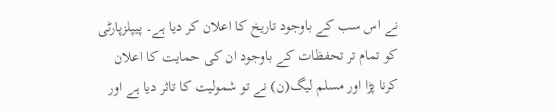نے اس سب کے باوجود تاریخ کا اعلان کر دیا ہے۔ پیپلزپارٹی کو تمام تر تحفظات کے باوجود ان کی حمایت کا اعلان کرنا پڑا اور مسلم لیگ(ن) نے تو شمولیت کا تاثر دیا ہے اور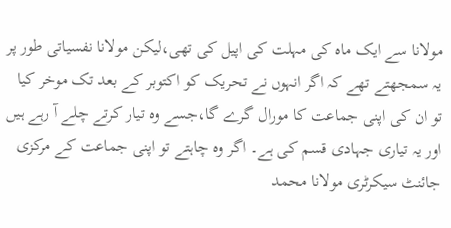مولانا سے ایک ماہ کی مہلت کی اپیل کی تھی،لیکن مولانا نفسیاتی طور پر یہ سمجھتے تھے کہ اگر انہوں نے تحریک کو اکتوبر کے بعد تک موخر کیا تو ان کی اپنی جماعت کا مورال گرے گا،جسے وہ تیار کرتے چلے آ رہے ہیں اور یہ تیاری جہادی قسم کی ہے۔ اگر وہ چاہتے تو اپنی جماعت کے مرکزی جائنٹ سیکرٹری مولانا محمد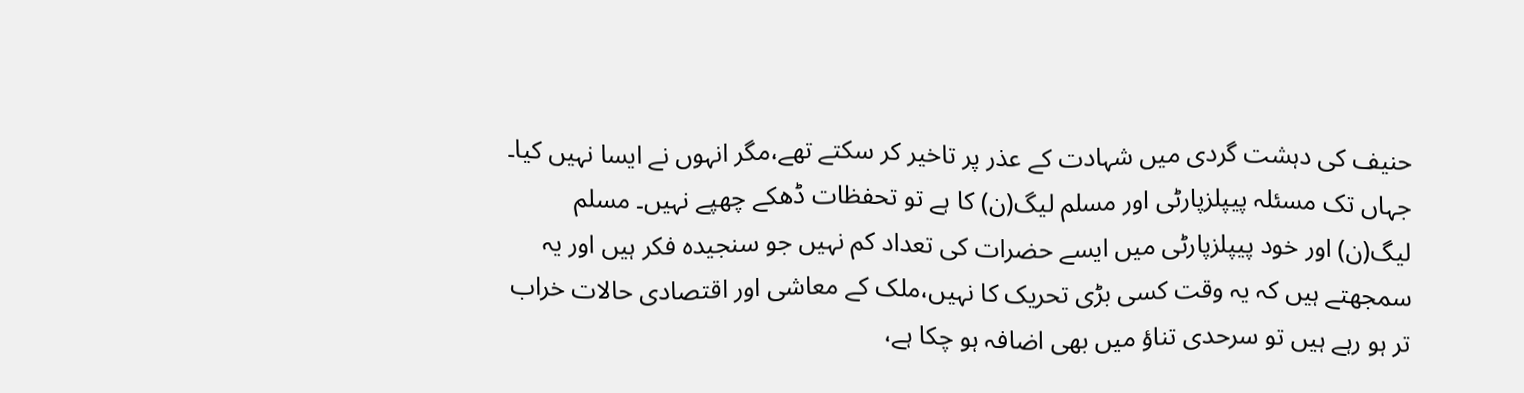حنیف کی دہشت گردی میں شہادت کے عذر پر تاخیر کر سکتے تھے،مگر انہوں نے ایسا نہیں کیا۔
جہاں تک مسئلہ پیپلزپارٹی اور مسلم لیگ(ن) کا ہے تو تحفظات ڈھکے چھپے نہیں۔ مسلم لیگ(ن) اور خود پیپلزپارٹی میں ایسے حضرات کی تعداد کم نہیں جو سنجیدہ فکر ہیں اور یہ سمجھتے ہیں کہ یہ وقت کسی بڑی تحریک کا نہیں،ملک کے معاشی اور اقتصادی حالات خراب تر ہو رہے ہیں تو سرحدی تناؤ میں بھی اضافہ ہو چکا ہے،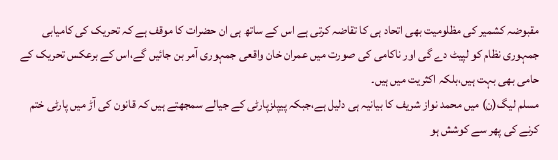مقبوضہ کشمیر کی مظلومیت بھی اتحاد ہی کا تقاضہ کرتی ہے اس کے ساتھ ہی ان حضرات کا موقف ہے کہ تحریک کی کامیابی جمہوری نظام کو لپیٹ دے گی اور ناکامی کی صورت میں عمران خان واقعی جمہوری آمر بن جائیں گے،اس کے برعکس تحریک کے حامی بھی بہت ہیں،بلکہ اکثریت میں ہیں۔
مسلم لیگ(ن) میں محمد نواز شریف کا بیانیہ ہی دلیل ہے،جبکہ پیپلزپارٹی کے جیالے سمجھتے ہیں کہ قانون کی آڑ میں پارٹی ختم کرنے کی پھر سے کوشش ہو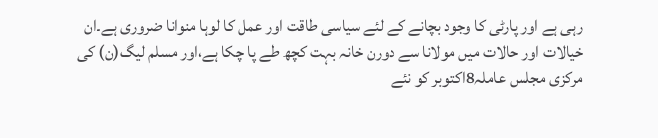رہی ہے اور پارٹی کا وجود بچانے کے لئے سیاسی طاقت اور عمل کا لوہا منوانا ضروری ہے۔ان خیالات اور حالات میں مولانا سے دورن خانہ بہت کچھ طے پا چکا ہے،اور مسلم لیگ(ن) کی مرکزی مجلس عاملہ8اکتوبر کو نئے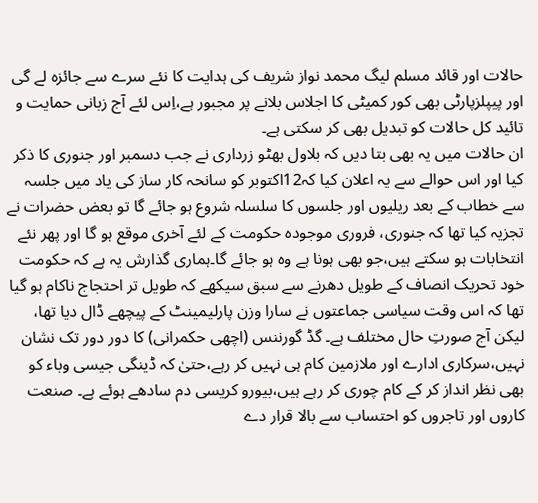حالات اور قائد مسلم لیگ محمد نواز شریف کی ہدایت کا نئے سرے سے جائزہ لے گی اور پیپلزپارٹی بھی کور کمیٹی کا اجلاس بلانے پر مجبور ہے،اِس لئے آج زبانی حمایت و تائید کل حالات کو تبدیل بھی کر سکتی ہے۔
ان حالات میں یہ بھی بتا دیں کہ بلاول بھٹو زرداری نے جب دسمبر اور جنوری کا ذکر کیا اور اس حوالے سے یہ اعلان کیا کہ12اکتوبر کو سانحہ کار ساز کی یاد میں جلسہ سے خطاب کے بعد ریلیوں اور جلسوں کا سلسلہ شروع ہو جائے گا تو بعض حضرات نے تجزیہ کیا تھا کہ جنوری، فروری موجودہ حکومت کے لئے آخری موقع ہو گا اور پھر نئے انتخابات ہو سکتے ہیں،جو بھی ہونا ہے وہ ہو جائے گا۔ہماری گذارش یہ ہے کہ حکومت خود تحریک انصاف کے طویل دھرنے سے سبق سیکھے کہ طویل تر احتجاج ناکام ہو گیا تھا کہ اس وقت سیاسی جماعتوں نے سارا وزن پارلیمینٹ کے پیچھے ڈال دیا تھا، لیکن آج صورتِ حال مختلف ہے۔ گڈ گورننس (اچھی حکمرانی) کا دور دور تک نشان نہیں،سرکاری ادارے اور ملازمین کام ہی نہیں کر رہے،حتیٰ کہ ڈینگی جیسی وباء کو بھی نظر انداز کر کے کام چوری کر رہے ہیں،بیورو کریسی دم سادھے ہوئے ہے۔ صنعت کاروں اور تاجروں کو احتساب سے بالا قرار دے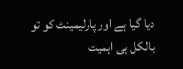دیا گیا ہے اور پارلیمینٹ کو تو بالکل ہی اہمیت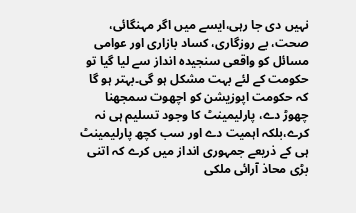نہیں دی جا رہی،ایسے میں اگر مہنگائی، صحت، بے روزگاری، کساد بازاری اور عوامی مسائل کو واقعی سنجیدہ انداز سے لیا گیا تو حکومت کے لئے بہت مشکل ہو گی۔بہتر ہو گا کہ حکومت اپوزیشن کو اچھوت سمجھنا چھوڑ دے، پارلیمینٹ کا وجود تسلیم ہی نہ کرے،بلکہ اہمیت دے اور سب کچھ پارلیمینٹ ہی کے ذریعے جمہوری انداز میں کرے کہ اتنی بڑی محاذ آرائی ملکی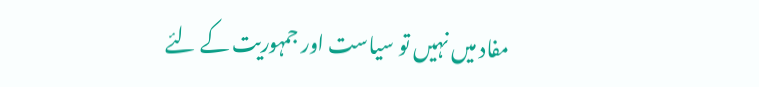مفاد میں نہیں تو سیاست اور جمہوریت کے لئے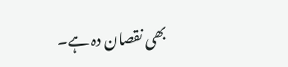بھی نقصان دہ ہے۔